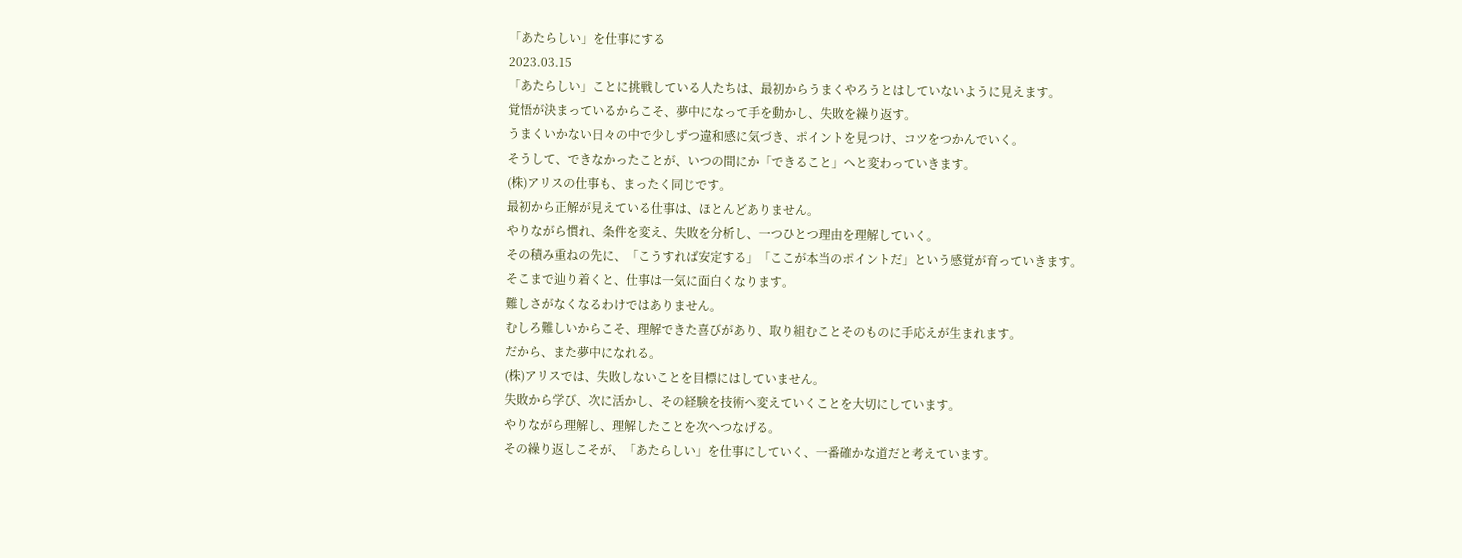「あたらしい」を仕事にする
2023.03.15
「あたらしい」ことに挑戦している人たちは、最初からうまくやろうとはしていないように見えます。
覚悟が決まっているからこそ、夢中になって手を動かし、失敗を繰り返す。
うまくいかない日々の中で少しずつ違和感に気づき、ポイントを見つけ、コツをつかんでいく。
そうして、できなかったことが、いつの間にか「できること」へと変わっていきます。
(株)アリスの仕事も、まったく同じです。
最初から正解が見えている仕事は、ほとんどありません。
やりながら慣れ、条件を変え、失敗を分析し、一つひとつ理由を理解していく。
その積み重ねの先に、「こうすれば安定する」「ここが本当のポイントだ」という感覚が育っていきます。
そこまで辿り着くと、仕事は一気に面白くなります。
難しさがなくなるわけではありません。
むしろ難しいからこそ、理解できた喜びがあり、取り組むことそのものに手応えが生まれます。
だから、また夢中になれる。
(株)アリスでは、失敗しないことを目標にはしていません。
失敗から学び、次に活かし、その経験を技術へ変えていくことを大切にしています。
やりながら理解し、理解したことを次へつなげる。
その繰り返しこそが、「あたらしい」を仕事にしていく、一番確かな道だと考えています。